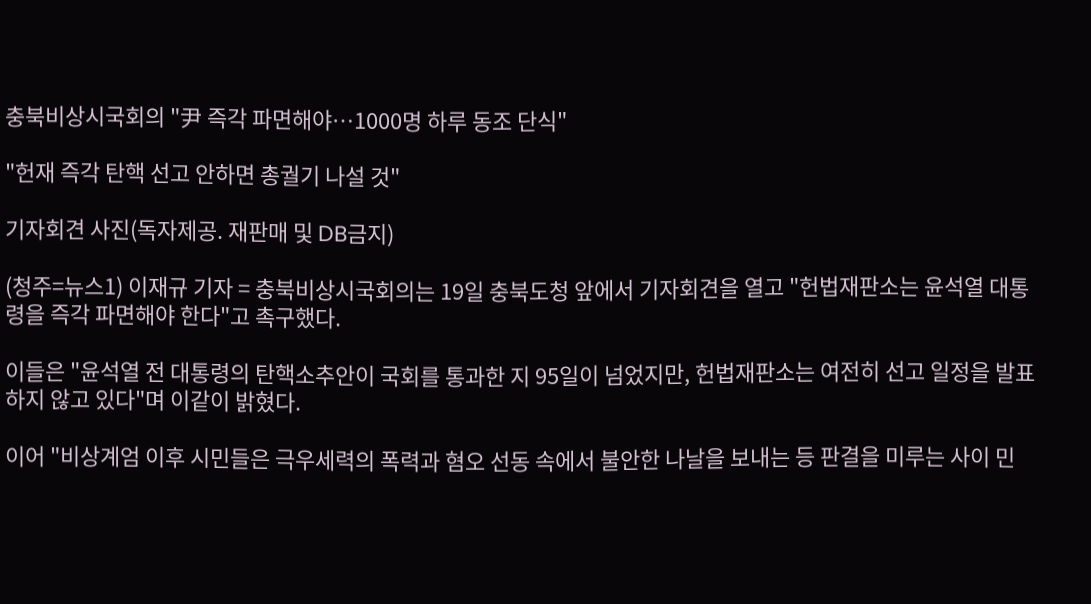충북비상시국회의 "尹 즉각 파면해야…1000명 하루 동조 단식"

"헌재 즉각 탄핵 선고 안하면 총궐기 나설 것"

기자회견 사진(독자제공. 재판매 및 DB금지)

(청주=뉴스1) 이재규 기자 = 충북비상시국회의는 19일 충북도청 앞에서 기자회견을 열고 "헌법재판소는 윤석열 대통령을 즉각 파면해야 한다"고 촉구했다.

이들은 "윤석열 전 대통령의 탄핵소추안이 국회를 통과한 지 95일이 넘었지만, 헌법재판소는 여전히 선고 일정을 발표하지 않고 있다"며 이같이 밝혔다.

이어 "비상계엄 이후 시민들은 극우세력의 폭력과 혐오 선동 속에서 불안한 나날을 보내는 등 판결을 미루는 사이 민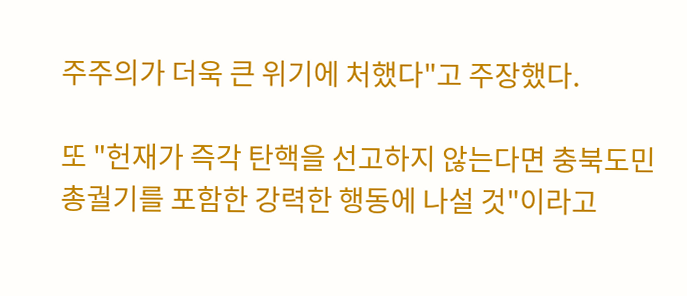주주의가 더욱 큰 위기에 처했다"고 주장했다.

또 "헌재가 즉각 탄핵을 선고하지 않는다면 충북도민 총궐기를 포함한 강력한 행동에 나설 것"이라고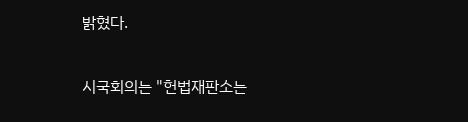밝혔다.

시국회의는 "헌법재판소는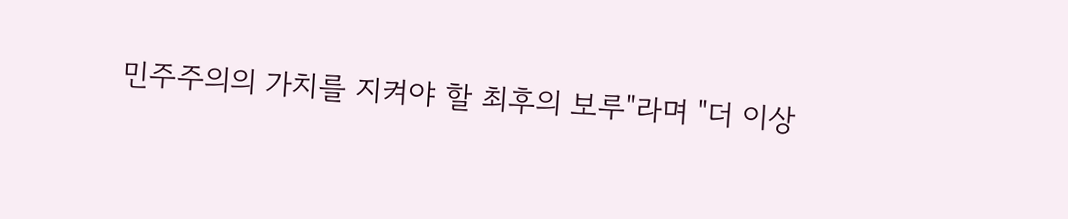민주주의의 가치를 지켜야 할 최후의 보루"라며 "더 이상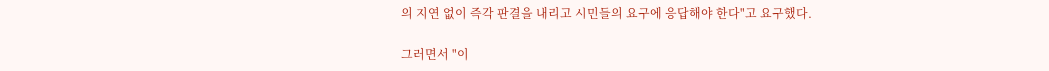의 지연 없이 즉각 판결을 내리고 시민들의 요구에 응답해야 한다"고 요구했다.

그러면서 "이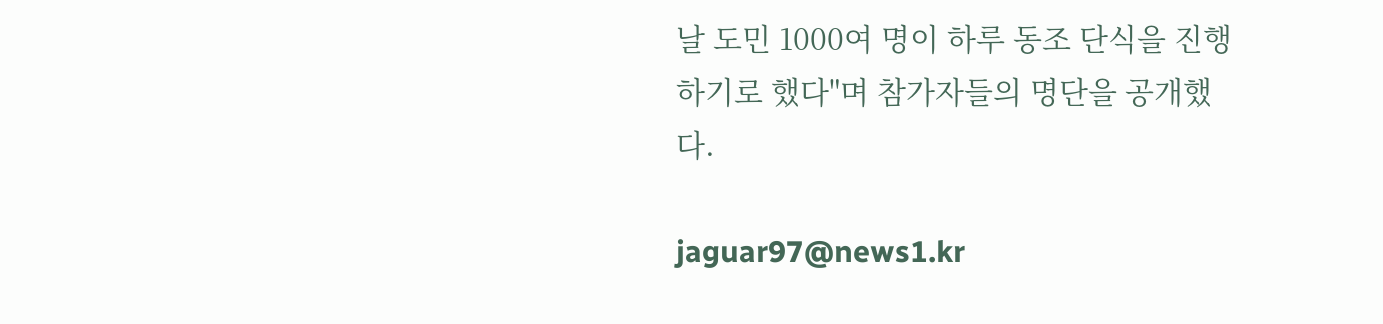날 도민 1000여 명이 하루 동조 단식을 진행하기로 했다"며 참가자들의 명단을 공개했다.

jaguar97@news1.kr